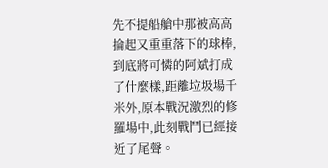先不提船艙中那被高高掄起又重重落下的球棒,到底將可憐的阿斌打成了什麼樣,距離垃圾場千米外,原本戰況激烈的修羅場中,此刻戰鬥已經接近了尾聲。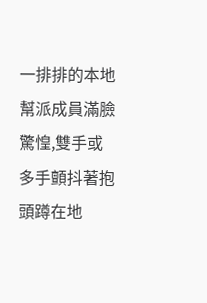一排排的本地幫派成員滿臉驚惶,雙手或多手顫抖著抱頭蹲在地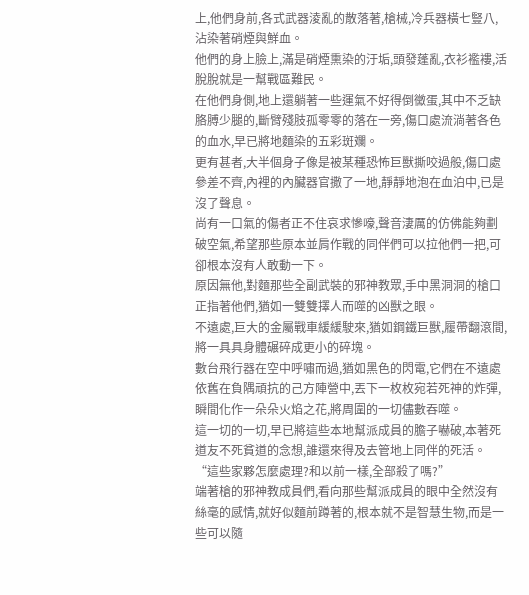上,他們身前,各式武器淩亂的散落著,槍械,冷兵器橫七豎八,沾染著硝煙與鮮血。
他們的身上臉上,滿是硝煙熏染的汙垢,頭發蓬亂,衣衫襤褸,活脫脫就是一幫戰區難民。
在他們身側,地上還躺著一些運氣不好得倒黴蛋,其中不乏缺胳膊少腿的,斷臂殘肢孤零零的落在一旁,傷口處流淌著各色的血水,早已將地麵染的五彩斑斕。
更有甚者,大半個身子像是被某種恐怖巨獸撕咬過般,傷口處參差不齊,內裡的內臟器官撒了一地,靜靜地泡在血泊中,已是沒了聲息。
尚有一口氣的傷者正不住哀求慘嚎,聲音淒厲的仿佛能夠劃破空氣,希望那些原本並肩作戰的同伴們可以拉他們一把,可卻根本沒有人敢動一下。
原因無他,對麵那些全副武裝的邪神教眾,手中黑洞洞的槍口正指著他們,猶如一雙雙擇人而噬的凶獸之眼。
不遠處,巨大的金屬戰車緩緩駛來,猶如鋼鐵巨獸,履帶翻滾間,將一具具身體碾碎成更小的碎塊。
數台飛行器在空中呼嘯而過,猶如黑色的閃電,它們在不遠處依舊在負隅頑抗的己方陣營中,丟下一枚枚宛若死神的炸彈,瞬間化作一朵朵火焰之花,將周圍的一切儘數吞噬。
這一切的一切,早已將這些本地幫派成員的膽子嚇破,本著死道友不死貧道的念想,誰還來得及去管地上同伴的死活。
“這些家夥怎麼處理?和以前一樣,全部殺了嗎?”
端著槍的邪神教成員們,看向那些幫派成員的眼中全然沒有絲毫的感情,就好似麵前蹲著的,根本就不是智慧生物,而是一些可以隨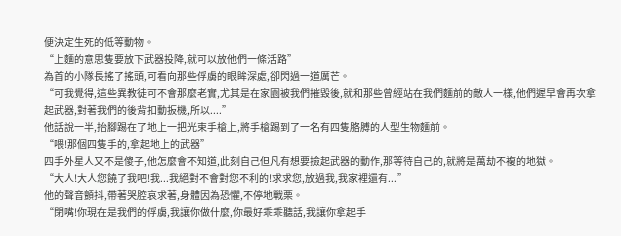便決定生死的低等動物。
“上麵的意思隻要放下武器投降,就可以放他們一條活路”
為首的小隊長搖了搖頭,可看向那些俘虜的眼眸深處,卻閃過一道厲芒。
“可我覺得,這些異教徒可不會那麼老實,尤其是在家園被我們摧毀後,就和那些曾經站在我們麵前的敵人一樣,他們遲早會再次拿起武器,對著我們的後背扣動扳機,所以....”
他話說一半,抬腳踢在了地上一把光束手槍上,將手槍踢到了一名有四隻胳膊的人型生物麵前。
“喂!那個四隻手的,拿起地上的武器”
四手外星人又不是傻子,他怎麼會不知道,此刻自己但凡有想要撿起武器的動作,那等待自己的,就將是萬劫不複的地獄。
“大人!大人您饒了我吧!我...我絕對不會對您不利的!求求您,放過我,我家裡還有...”
他的聲音顫抖,帶著哭腔哀求著,身體因為恐懼,不停地戰栗。
“閉嘴!你現在是我們的俘虜,我讓你做什麼,你最好乖乖聽話,我讓你拿起手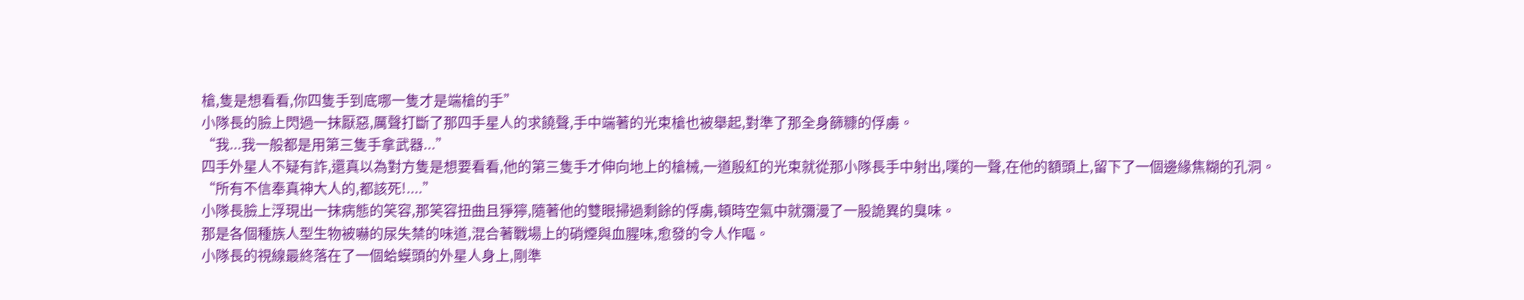槍,隻是想看看,你四隻手到底哪一隻才是端槍的手”
小隊長的臉上閃過一抹厭惡,厲聲打斷了那四手星人的求饒聲,手中端著的光束槍也被舉起,對準了那全身篩糠的俘虜。
“我...我一般都是用第三隻手拿武器...”
四手外星人不疑有詐,還真以為對方隻是想要看看,他的第三隻手才伸向地上的槍械,一道殷紅的光束就從那小隊長手中射出,噗的一聲,在他的額頭上,留下了一個邊緣焦糊的孔洞。
“所有不信奉真神大人的,都該死!....”
小隊長臉上浮現出一抹病態的笑容,那笑容扭曲且猙獰,隨著他的雙眼掃過剩餘的俘虜,頓時空氣中就彌漫了一股詭異的臭味。
那是各個種族人型生物被嚇的尿失禁的味道,混合著戰場上的硝煙與血腥味,愈發的令人作嘔。
小隊長的視線最終落在了一個蛤蟆頭的外星人身上,剛準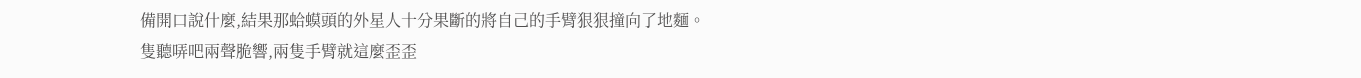備開口說什麼,結果那蛤蟆頭的外星人十分果斷的將自己的手臂狠狠撞向了地麵。
隻聽哢吧兩聲脆響,兩隻手臂就這麼歪歪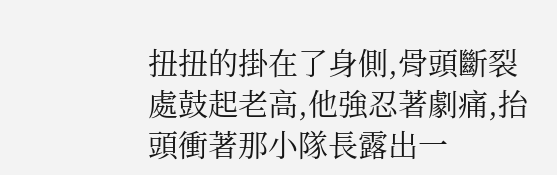扭扭的掛在了身側,骨頭斷裂處鼓起老高,他強忍著劇痛,抬頭衝著那小隊長露出一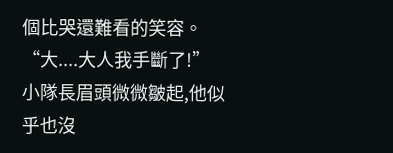個比哭還難看的笑容。
“大....大人我手斷了!”
小隊長眉頭微微皺起,他似乎也沒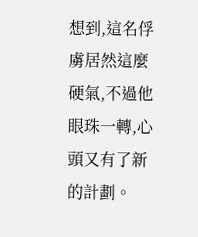想到,這名俘虜居然這麼硬氣,不過他眼珠一轉,心頭又有了新的計劃。